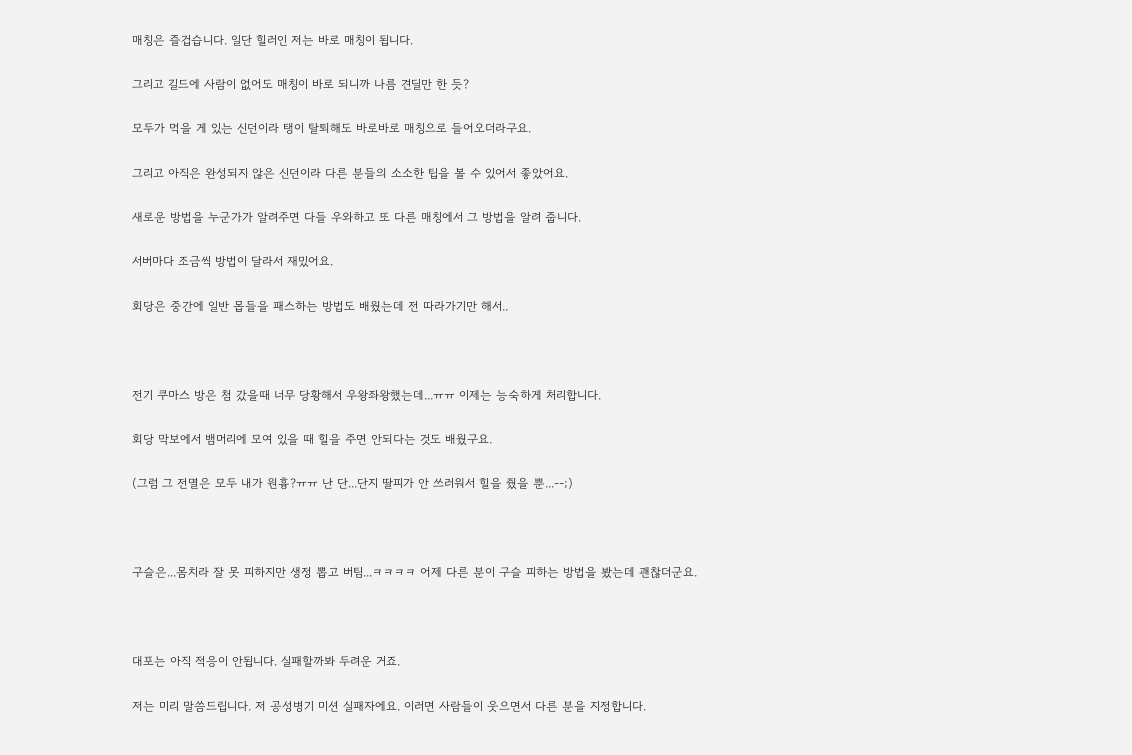매칭은 즐겁습니다. 일단 힐러인 저는 바로 매칭이 됩니다.

그리고 길드에 사람이 없어도 매칭이 바로 되니까 나름 견딜만 한 듯?

모두가 먹을 게 있는 신던이라 탱이 탈퇴해도 바로바로 매칭으로 들어오더라구요.

그리고 아직은 완성되지 않은 신던이라 다른 분들의 소소한 팁을 볼 수 있어서 좋았어요.

새로운 방법을 누군가가 알려주면 다들 우와하고 또 다른 매칭에서 그 방법을 알려 줍니다.

서버마다 조금씩 방법이 달라서 재밌어요.

회당은 중간에 일반 몹들을 패스하는 방법도 배웠는데 전 따라가기만 해서..



전기 쿠마스 방은 첨 갔을때 너무 당황해서 우왕좌왕했는데...ㅠㅠ 이제는 능숙하게 처리합니다.

회당 막보에서 뱀머리에 모여 있을 때 힐을 주면 안되다는 것도 배웠구요.

(그럼 그 전멸은 모두 내가 원흉?ㅠㅠ 난 단...단지 딸피가 안 쓰러워서 힐을 줬을 뿐...--;)



구슬은...몸치라 잘 못 피하지만 생정 뽑고 버팀...ㅋㅋㅋㅋ 어제 다른 분이 구슬 피하는 방법을 봤는데 괜찮더군요.



대포는 아직 적응이 안됩니다. 실패할까봐 두려운 거죠.

저는 미리 말씀드립니다. 저 공성병기 미션 실패자에요. 이러면 사람들이 웃으면서 다른 분을 지정합니다.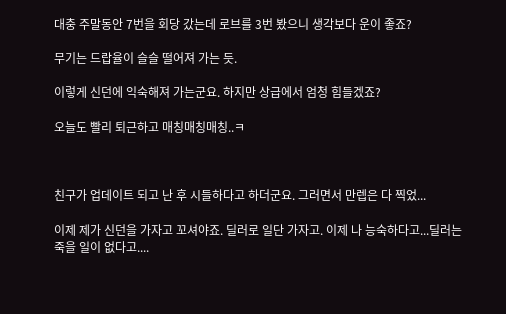대충 주말동안 7번을 회당 갔는데 로브를 3번 봤으니 생각보다 운이 좋죠?

무기는 드랍율이 슬슬 떨어져 가는 듯.

이렇게 신던에 익숙해져 가는군요. 하지만 상급에서 엄청 힘들겠죠?

오늘도 빨리 퇴근하고 매칭매칭매칭..ㅋ



친구가 업데이트 되고 난 후 시들하다고 하더군요. 그러면서 만렙은 다 찍었...

이제 제가 신던을 가자고 꼬셔야죠. 딜러로 일단 가자고. 이제 나 능숙하다고...딜러는 죽을 일이 없다고....